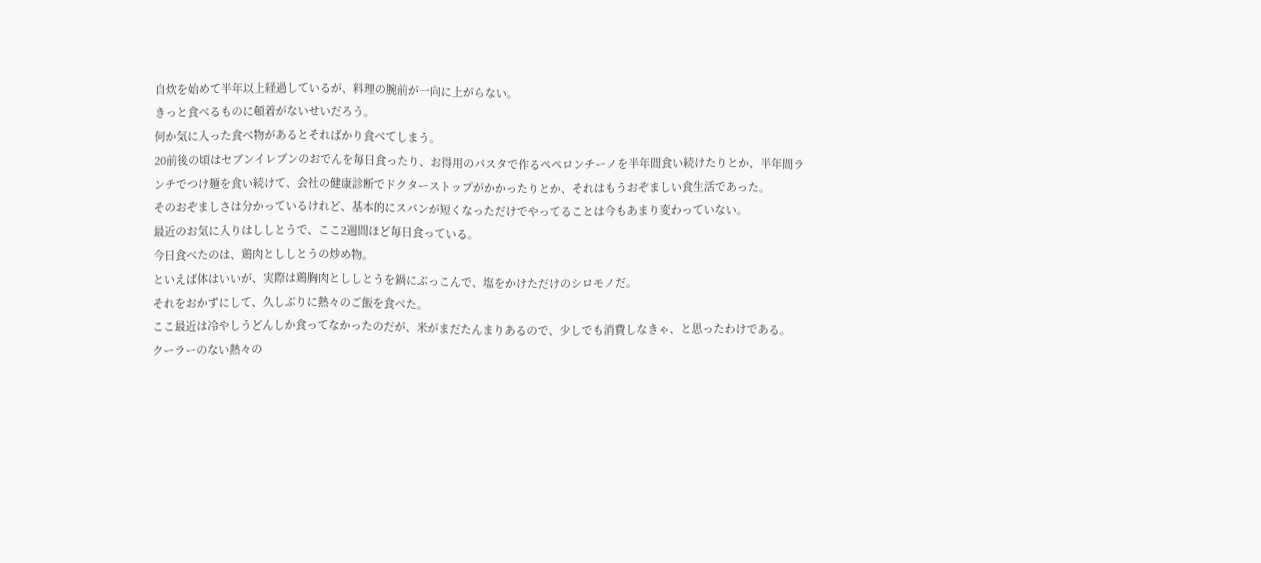自炊を始めて半年以上経過しているが、料理の腕前が一向に上がらない。
きっと食べるものに頓着がないせいだろう。
何か気に入った食べ物があるとそればかり食べてしまう。
20前後の頃はセブンイレブンのおでんを毎日食ったり、お得用のパスタで作るペペロンチーノを半年間食い続けたりとか、半年間ランチでつけ麺を食い続けて、会社の健康診断でドクターストップがかかったりとか、それはもうおぞましい食生活であった。
そのおぞましさは分かっているけれど、基本的にスパンが短くなっただけでやってることは今もあまり変わっていない。
最近のお気に入りはししとうで、ここ2週間ほど毎日食っている。
今日食べたのは、鶏肉とししとうの炒め物。
といえば体はいいが、実際は鶏胸肉とししとうを鍋にぶっこんで、塩をかけただけのシロモノだ。
それをおかずにして、久しぶりに熱々のご飯を食べた。
ここ最近は冷やしうどんしか食ってなかったのだが、米がまだたんまりあるので、少しでも消費しなきゃ、と思ったわけである。
クーラーのない熱々の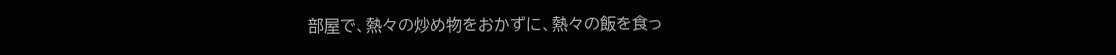部屋で、熱々の炒め物をおかずに、熱々の飯を食っ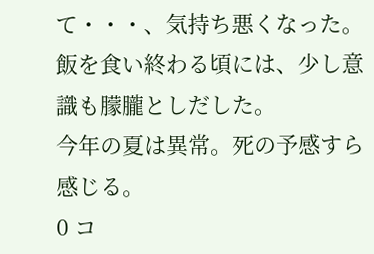て・・・、気持ち悪くなった。
飯を食い終わる頃には、少し意識も朦朧としだした。
今年の夏は異常。死の予感すら感じる。
0 コ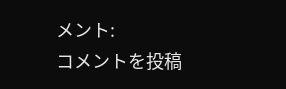メント:
コメントを投稿